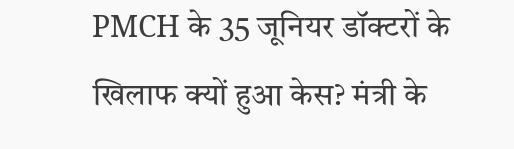PMCH के 35 जूनियर डॉक्टरों के खिलाफ क्यों हुआ केस? मंत्री के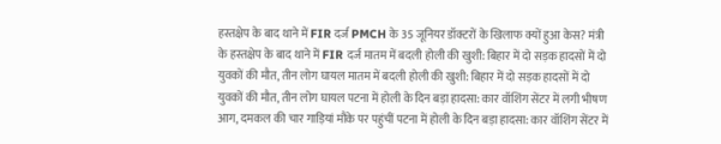हस्तक्षेप के बाद थाने में FIR दर्ज PMCH के 35 जूनियर डॉक्टरों के खिलाफ क्यों हुआ केस? मंत्री के हस्तक्षेप के बाद थाने में FIR दर्ज मातम में बदली होली की खुशी: बिहार में दो सड़क हादसों में दो युवकों की मौत, तीन लोग घायल मातम में बदली होली की खुशी: बिहार में दो सड़क हादसों में दो युवकों की मौत, तीन लोग घायल पटना में होली के दिन बड़ा हादसा: कार वॉशिंग सेंटर में लगी भीषण आग, दमकल की चार गाड़ियां मौके पर पहुंचीं पटना में होली के दिन बड़ा हादसा: कार वॉशिंग सेंटर में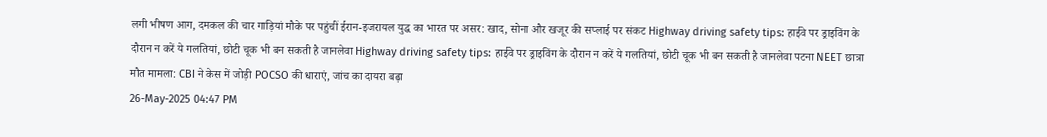लगी भीषण आग, दमकल की चार गाड़ियां मौके पर पहुंचीं ईरान-इजरायल युद्ध का भारत पर असर: खाद, सोना और खजूर की सप्लाई पर संकट Highway driving safety tips: हाईवे पर ड्राइविंग के दौरान न करें ये गलतियां, छोटी चूक भी बन सकती है जानलेवा Highway driving safety tips: हाईवे पर ड्राइविंग के दौरान न करें ये गलतियां, छोटी चूक भी बन सकती है जानलेवा पटना NEET छात्रा मौत मामला: CBI ने केस में जोड़ी POCSO की धाराएं, जांच का दायरा बढ़ा
26-May-2025 04:47 PM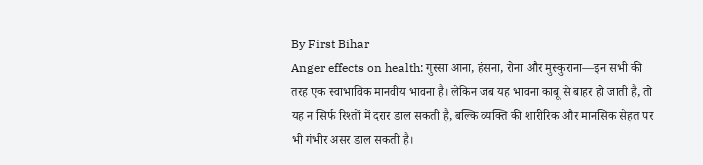By First Bihar
Anger effects on health: गुस्सा आना, हंसना, रोना और मुस्कुराना—इन सभी की तरह एक स्वाभाविक मानवीय भावना है। लेकिन जब यह भावना काबू से बाहर हो जाती है, तो यह न सिर्फ रिश्तों में दरार डाल सकती है, बल्कि व्यक्ति की शारीरिक और मानसिक सेहत पर भी गंभीर असर डाल सकती है।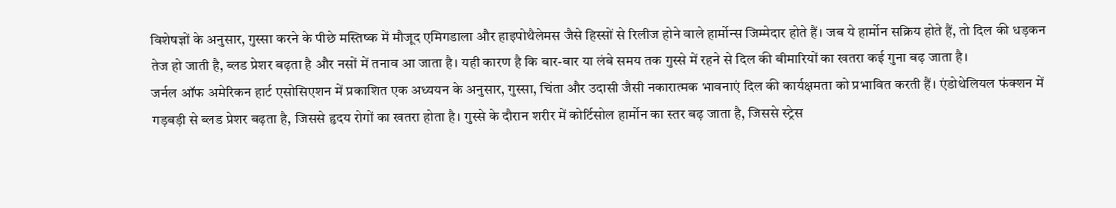विशेषज्ञों के अनुसार, गुस्सा करने के पीछे मस्तिष्क में मौजूद एमिगडाला और हाइपोथैलेमस जैसे हिस्सों से रिलीज होने वाले हार्मोन्स जिम्मेदार होते हैं। जब ये हार्मोन सक्रिय होते हैं, तो दिल की धड़कन तेज हो जाती है, ब्लड प्रेशर बढ़ता है और नसों में तनाव आ जाता है। यही कारण है कि बार-बार या लंबे समय तक गुस्से में रहने से दिल की बीमारियों का खतरा कई गुना बढ़ जाता है।
जर्नल ऑफ अमेरिकन हार्ट एसोसिएशन में प्रकाशित एक अध्ययन के अनुसार, गुस्सा, चिंता और उदासी जैसी नकारात्मक भावनाएं दिल की कार्यक्षमता को प्रभावित करती हैं। एंडोथेलियल फंक्शन में गड़बड़ी से ब्लड प्रेशर बढ़ता है, जिससे हृदय रोगों का खतरा होता है। गुस्से के दौरान शरीर में कोर्टिसोल हार्मोन का स्तर बढ़ जाता है, जिससे स्ट्रेस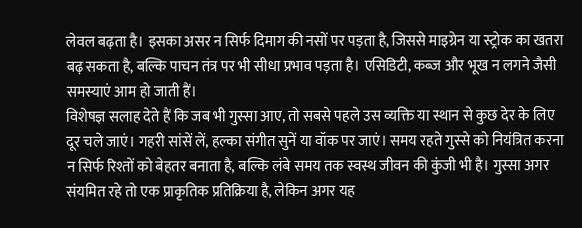लेवल बढ़ता है। इसका असर न सिर्फ दिमाग की नसों पर पड़ता है, जिससे माइग्रेन या स्ट्रोक का खतरा बढ़ सकता है, बल्कि पाचन तंत्र पर भी सीधा प्रभाव पड़ता है। एसिडिटी, कब्ज और भूख न लगने जैसी समस्याएं आम हो जाती हैं।
विशेषज्ञ सलाह देते हैं कि जब भी गुस्सा आए, तो सबसे पहले उस व्यक्ति या स्थान से कुछ देर के लिए दूर चले जाएं। गहरी सांसें लें, हल्का संगीत सुनें या वॉक पर जाएं। समय रहते गुस्से को नियंत्रित करना न सिर्फ रिश्तों को बेहतर बनाता है, बल्कि लंबे समय तक स्वस्थ जीवन की कुंजी भी है। गुस्सा अगर संयमित रहे तो एक प्राकृतिक प्रतिक्रिया है, लेकिन अगर यह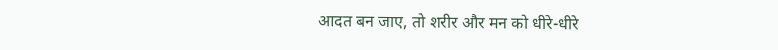आदत बन जाए, तो शरीर और मन को धीरे-धीरे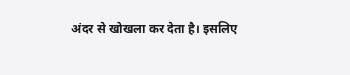अंदर से खोखला कर देता है। इसलिए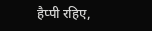हैप्पी रहिए,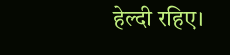हेल्दी रहिए।